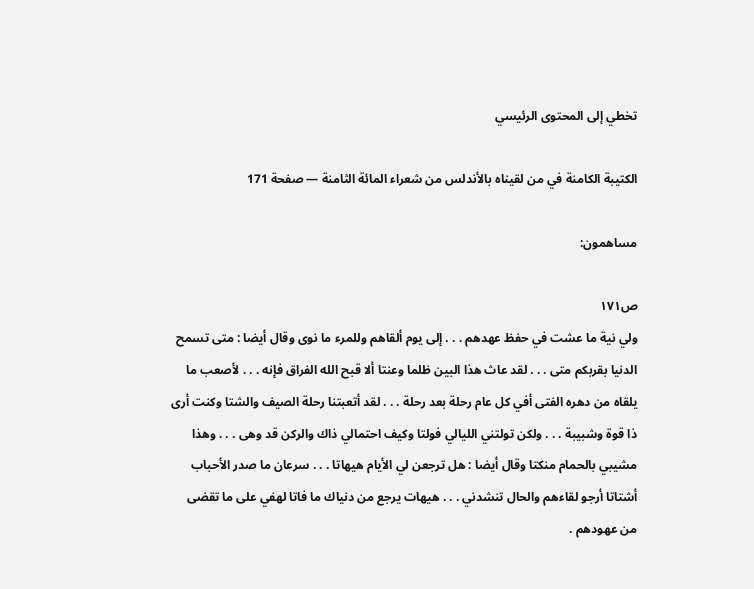تخطي إلى المحتوى الرئيسي

الكتيبة الكامنة في من لقيناه بالأندلس من شعراء المائة الثامنة — صفحة 171

مساهمون:

ص١٧١
ولي نية ما عشت في حفظ عهدهم . . . إلى يوم ألقاهم وللمرء ما نوى وقال أيضا : متى تسمح الدنيا بقربكم متى . . . لقد عاث هذا البين ظلما وعنتا ألا قبح الله الفراق فإنه . . . لأصعب ما يلقاه من دهره الفتى أفي كل عام رحلة بعد رحلة . . . لقد أتعبتنا رحلة الصيف والشتا وكنت أرى ذا قوة وشبيبة . . . ولكن تولتني الليالي فولتا وكيف احتمالي ذاك والركن قد وهى . . . وهذا مشيبي بالحمام منكتا وقال أيضا : هل ترجعن لي الأيام هيهاتا . . . سرعان ما صدر الأحباب أشتاتا أرجو لقاءهم والحال تنشدني . . . هيهات يرجع من دنياك ما فاتا لهفي على ما تقضى من عهودهم .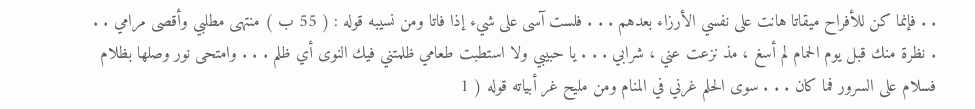. . فإنما كن للأفراح ميقاتا هانت على نفسي الأرزاء بعدهم . . . فلست آسى على شيء إذا فاتا ومن نسيبه قوله : ( 55 ب ) منتهى مطلبي وأقصى مرامي . . . نظرة منك قبل يوم الحمام لم أسغ ، مذ نزعت عني ، شرابي . . . يا حبيبي ولا استطبت طعامي ظلمتني فيك النوى أي ظلم . . . وامتحى نور وصلها بظلام فسلام على السرور فما كان . . . سوى الحلم غرني في المنام ومن مليح غر أبياته قوله ( 1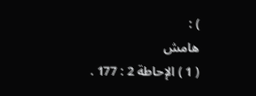) :
هامش
( 1 ) الإحاطة 2 : 177 .